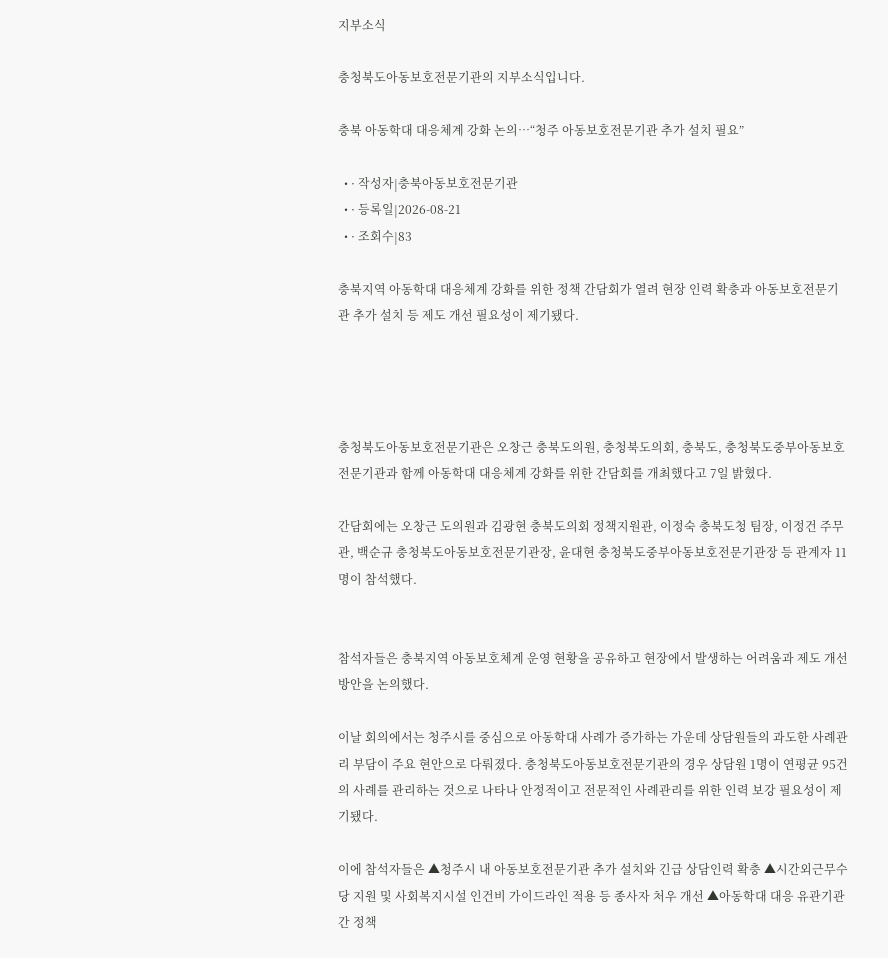지부소식

충청북도아동보호전문기관의 지부소식입니다.

충북 아동학대 대응체계 강화 논의…“청주 아동보호전문기관 추가 설치 필요”

  • · 작성자|충북아동보호전문기관
  • · 등록일|2026-08-21
  • · 조회수|83

충북지역 아동학대 대응체계 강화를 위한 정책 간담회가 열려 현장 인력 확충과 아동보호전문기관 추가 설치 등 제도 개선 필요성이 제기됐다.




충청북도아동보호전문기관은 오창근 충북도의원, 충청북도의회, 충북도, 충청북도중부아동보호전문기관과 함께 아동학대 대응체계 강화를 위한 간담회를 개최했다고 7일 밝혔다.

간담회에는 오창근 도의원과 김광현 충북도의회 정책지원관, 이정숙 충북도청 팀장, 이정건 주무관, 백순규 충청북도아동보호전문기관장, 윤대현 충청북도중부아동보호전문기관장 등 관계자 11명이 참석했다.


참석자들은 충북지역 아동보호체계 운영 현황을 공유하고 현장에서 발생하는 어려움과 제도 개선 방안을 논의했다.

이날 회의에서는 청주시를 중심으로 아동학대 사례가 증가하는 가운데 상담원들의 과도한 사례관리 부담이 주요 현안으로 다뤄졌다. 충청북도아동보호전문기관의 경우 상담원 1명이 연평균 95건의 사례를 관리하는 것으로 나타나 안정적이고 전문적인 사례관리를 위한 인력 보강 필요성이 제기됐다.

이에 참석자들은 ▲청주시 내 아동보호전문기관 추가 설치와 긴급 상담인력 확충 ▲시간외근무수당 지원 및 사회복지시설 인건비 가이드라인 적용 등 종사자 처우 개선 ▲아동학대 대응 유관기관 간 정책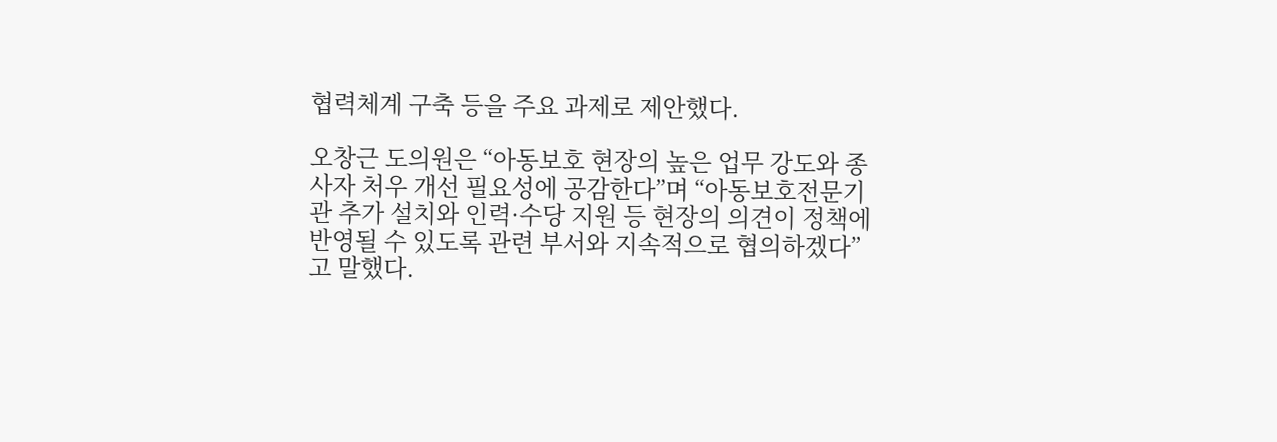협력체계 구축 등을 주요 과제로 제안했다.

오창근 도의원은 “아동보호 현장의 높은 업무 강도와 종사자 처우 개선 필요성에 공감한다”며 “아동보호전문기관 추가 설치와 인력·수당 지원 등 현장의 의견이 정책에 반영될 수 있도록 관련 부서와 지속적으로 협의하겠다”고 말했다.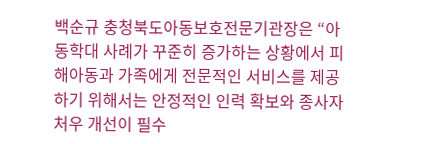백순규 충청북도아동보호전문기관장은 “아동학대 사례가 꾸준히 증가하는 상황에서 피해아동과 가족에게 전문적인 서비스를 제공하기 위해서는 안정적인 인력 확보와 종사자 처우 개선이 필수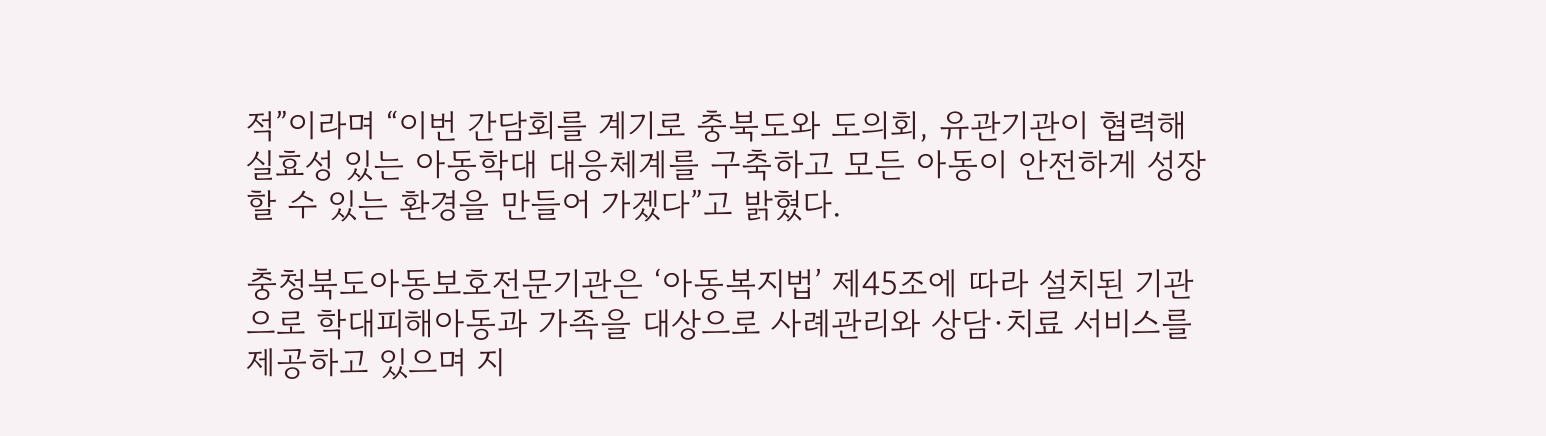적”이라며 “이번 간담회를 계기로 충북도와 도의회, 유관기관이 협력해 실효성 있는 아동학대 대응체계를 구축하고 모든 아동이 안전하게 성장할 수 있는 환경을 만들어 가겠다”고 밝혔다.

충청북도아동보호전문기관은 ‘아동복지법’ 제45조에 따라 설치된 기관으로 학대피해아동과 가족을 대상으로 사례관리와 상담·치료 서비스를 제공하고 있으며 지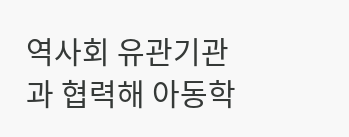역사회 유관기관과 협력해 아동학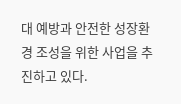대 예방과 안전한 성장환경 조성을 위한 사업을 추진하고 있다.